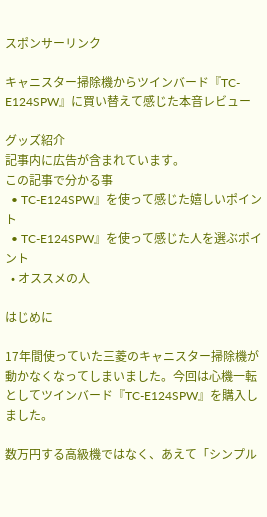スポンサーリンク

キャニスター掃除機からツインバード『TC-E124SPW』に買い替えて感じた本音レビュー

グッズ紹介
記事内に広告が含まれています。
この記事で分かる事
  • TC-E124SPW』を使って感じた嬉しいポイント
  • TC-E124SPW』を使って感じた人を選ぶポイント
  • オススメの人

はじめに

17年間使っていた三菱のキャニスター掃除機が動かなくなってしまいました。今回は心機一転としてツインバード『TC-E124SPW』を購入しました。

数万円する高級機ではなく、あえて「シンプル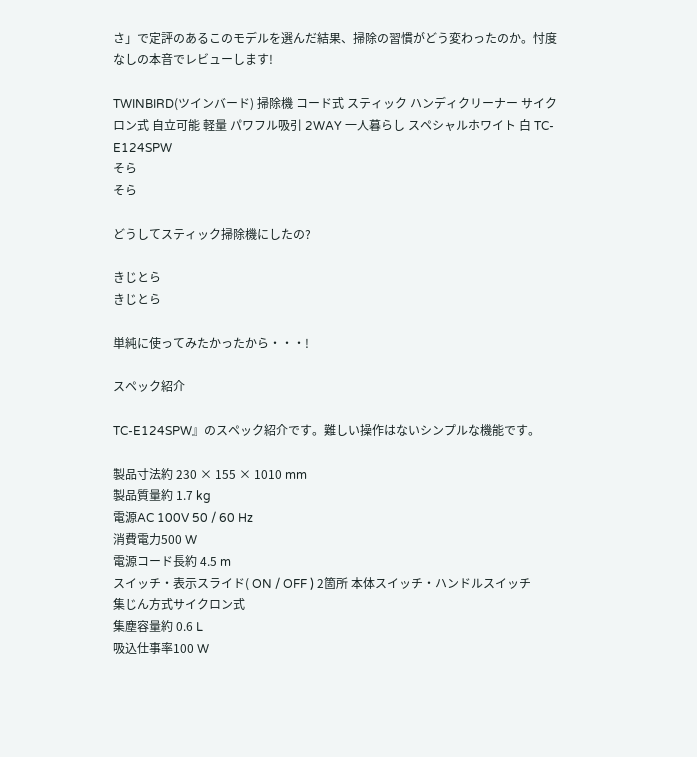さ」で定評のあるこのモデルを選んだ結果、掃除の習慣がどう変わったのか。忖度なしの本音でレビューします!

TWINBIRD(ツインバード) 掃除機 コード式 スティック ハンディクリーナー サイクロン式 自立可能 軽量 パワフル吸引 2WAY 一人暮らし スペシャルホワイト 白 TC-E124SPW
そら
そら

どうしてスティック掃除機にしたの?

きじとら
きじとら

単純に使ってみたかったから・・・!

スペック紹介

TC-E124SPW』のスペック紹介です。難しい操作はないシンプルな機能です。

製品寸法約 230 × 155 × 1010 mm
製品質量約 1.7 kg
電源AC 100V 50 / 60 Hz
消費電力500 W
電源コード長約 4.5 m
スイッチ・表示スライド( ON / OFF ) 2箇所 本体スイッチ・ハンドルスイッチ
集じん方式サイクロン式
集塵容量約 0.6 L
吸込仕事率100 W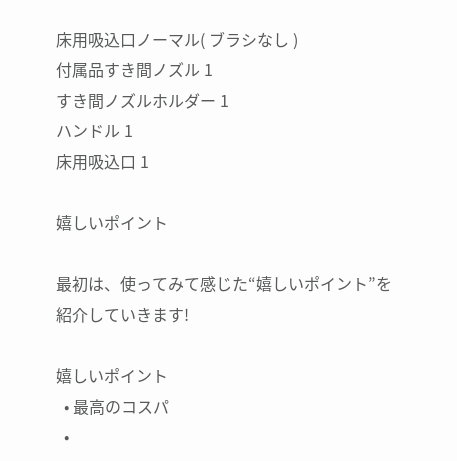床用吸込口ノーマル( ブラシなし )
付属品すき間ノズル 1
すき間ノズルホルダー 1
ハンドル 1
床用吸込口 1

嬉しいポイント

最初は、使ってみて感じた“嬉しいポイント”を紹介していきます!

嬉しいポイント
  • 最高のコスパ
  •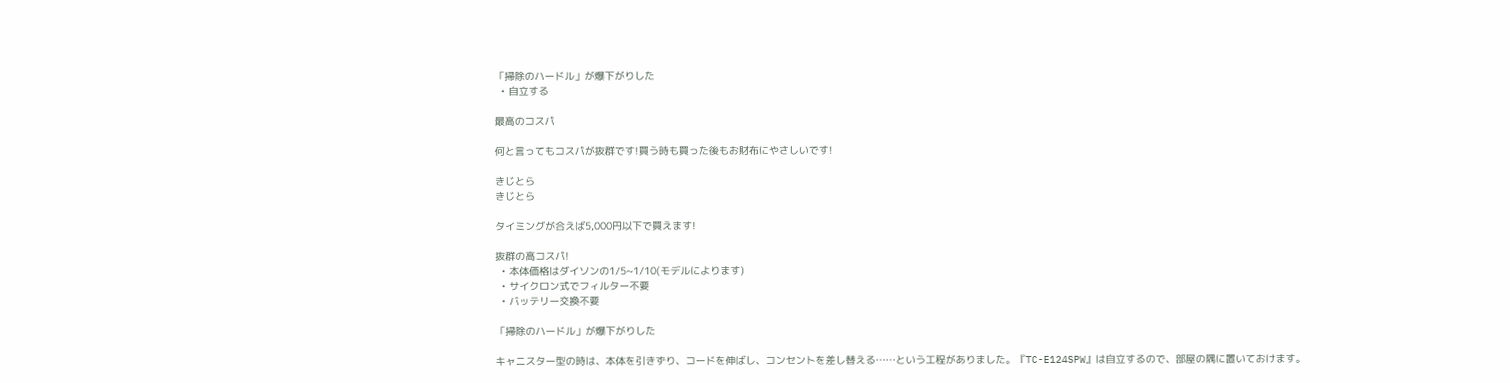「掃除のハードル」が爆下がりした
  • 自立する

最高のコスパ

何と言ってもコスパが抜群です!買う時も買った後もお財布にやさしいです!

きじとら
きじとら

タイミングが合えば5,000円以下で買えます!

抜群の高コスパ!
  • 本体価格はダイソンの1/5~1/10(モデルによります)
  • サイクロン式でフィルター不要
  • バッテリー交換不要

「掃除のハードル」が爆下がりした

キャニスター型の時は、本体を引きずり、コードを伸ばし、コンセントを差し替える……という工程がありました。『TC-E124SPW』は自立するので、部屋の隅に置いておけます。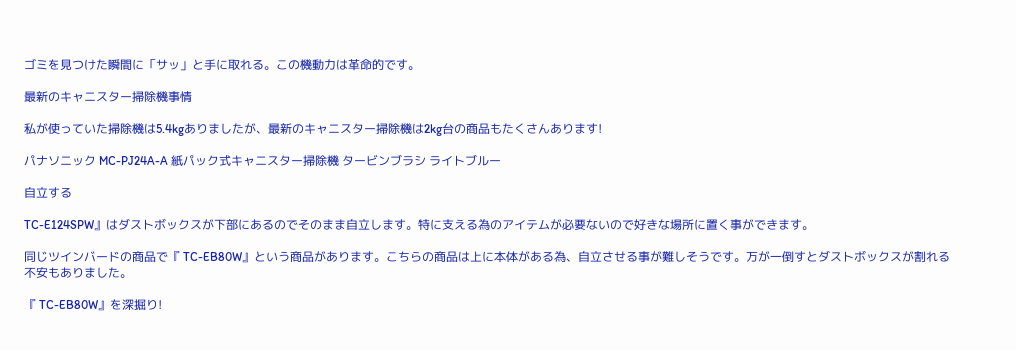ゴミを見つけた瞬間に「サッ」と手に取れる。この機動力は革命的です。

最新のキャニスター掃除機事情

私が使っていた掃除機は5.4kgありましたが、最新のキャニスター掃除機は2kg台の商品もたくさんあります!

パナソニック MC-PJ24A-A 紙パック式キャニスター掃除機 タービンブラシ ライトブルー

自立する

TC-E124SPW』はダストボックスが下部にあるのでそのまま自立します。特に支える為のアイテムが必要ないので好きな場所に置く事ができます。

同じツインバードの商品で『 TC-EB80W』という商品があります。こちらの商品は上に本体がある為、自立させる事が難しそうです。万が一倒すとダストボックスが割れる不安もありました。

『 TC-EB80W』を深掘り!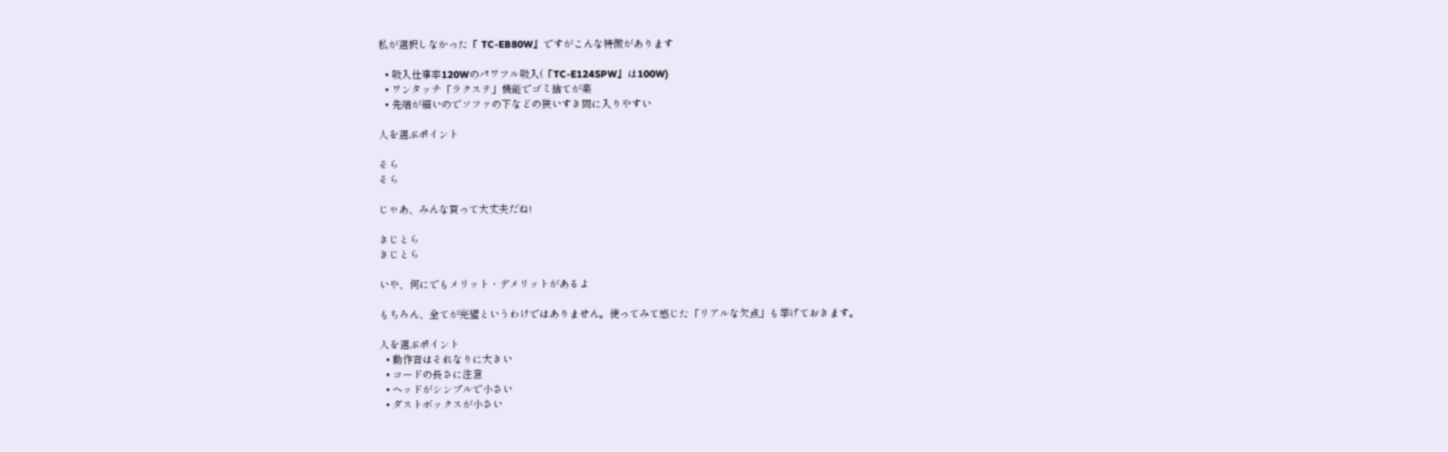私が選択しなかった『 TC-EB80W』ですがこんな特徴があります

  • 吸入仕事率120Wのパワフル吸入(『TC-E124SPW』は100W)
  • ワンタッチ「ラクステ」機能でゴミ捨てが楽
  • 先端が細いのでソファの下などの狭いすき間に入りやすい

人を選ぶポイント

そら
そら

じゃあ、みんな買って大丈夫だね!

きじとら
きじとら

いや、何にでもメリット・デメリットがあるよ

もちろん、全てが完璧というわけではありません。使ってみて感じた「リアルな欠点」も挙げておきます。

人を選ぶポイント
  • 動作音はそれなりに大きい
  • コードの長さに注意
  • ヘッドがシンプルで小さい
  • ダストボックスが小さい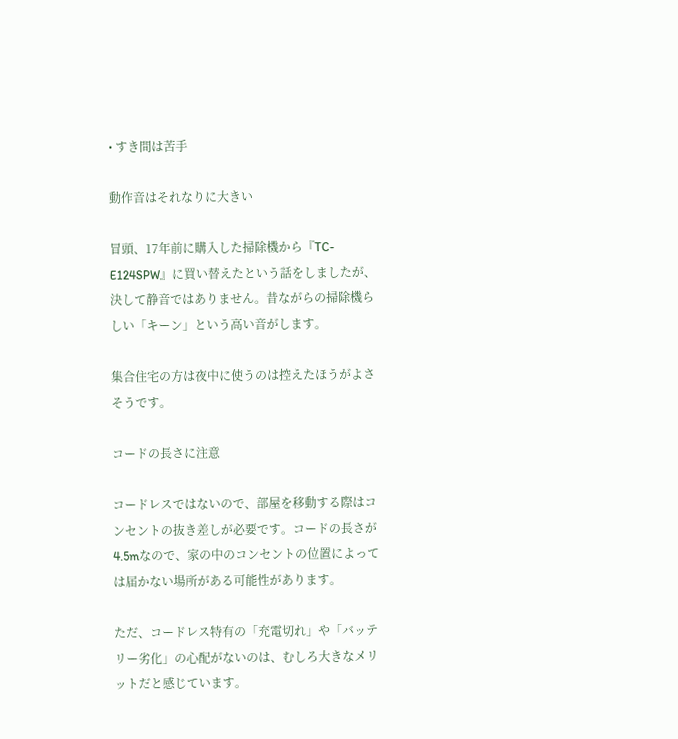• すき間は苦手

動作音はそれなりに大きい

冒頭、17年前に購入した掃除機から『TC-E124SPW』に買い替えたという話をしましたが、決して静音ではありません。昔ながらの掃除機らしい「キーン」という高い音がします。

集合住宅の方は夜中に使うのは控えたほうがよさそうです。

コードの長さに注意

コードレスではないので、部屋を移動する際はコンセントの抜き差しが必要です。コードの長さが4.5mなので、家の中のコンセントの位置によっては届かない場所がある可能性があります。

ただ、コードレス特有の「充電切れ」や「バッテリー劣化」の心配がないのは、むしろ大きなメリットだと感じています。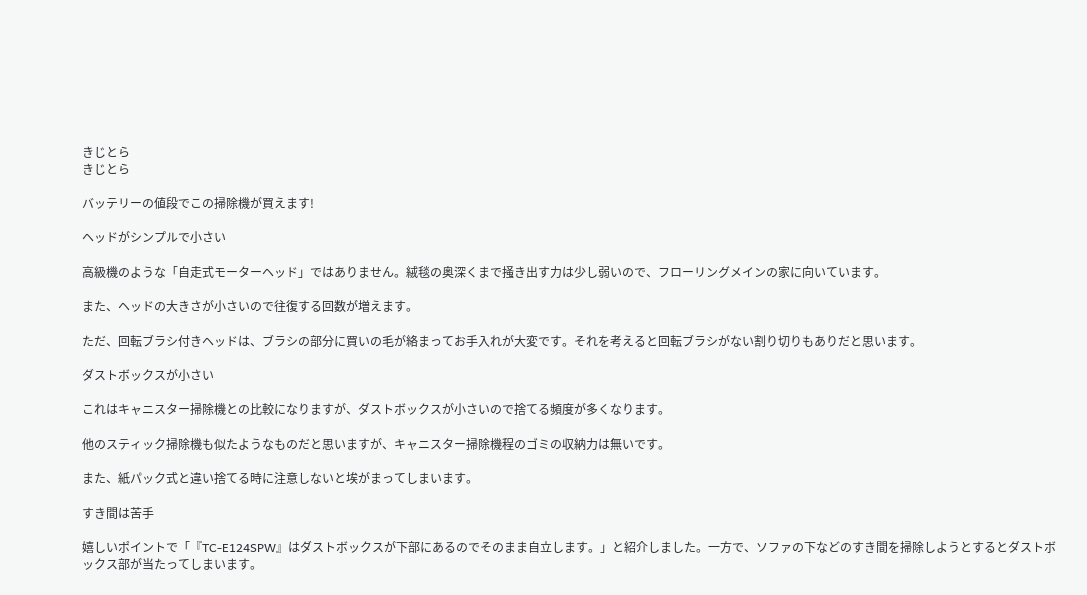きじとら
きじとら

バッテリーの値段でこの掃除機が買えます!

ヘッドがシンプルで小さい

高級機のような「自走式モーターヘッド」ではありません。絨毯の奥深くまで掻き出す力は少し弱いので、フローリングメインの家に向いています。

また、ヘッドの大きさが小さいので往復する回数が増えます。

ただ、回転ブラシ付きヘッドは、ブラシの部分に買いの毛が絡まってお手入れが大変です。それを考えると回転ブラシがない割り切りもありだと思います。

ダストボックスが小さい

これはキャニスター掃除機との比較になりますが、ダストボックスが小さいので捨てる頻度が多くなります。

他のスティック掃除機も似たようなものだと思いますが、キャニスター掃除機程のゴミの収納力は無いです。

また、紙パック式と違い捨てる時に注意しないと埃がまってしまいます。

すき間は苦手

嬉しいポイントで「『TC-E124SPW』はダストボックスが下部にあるのでそのまま自立します。」と紹介しました。一方で、ソファの下などのすき間を掃除しようとするとダストボックス部が当たってしまいます。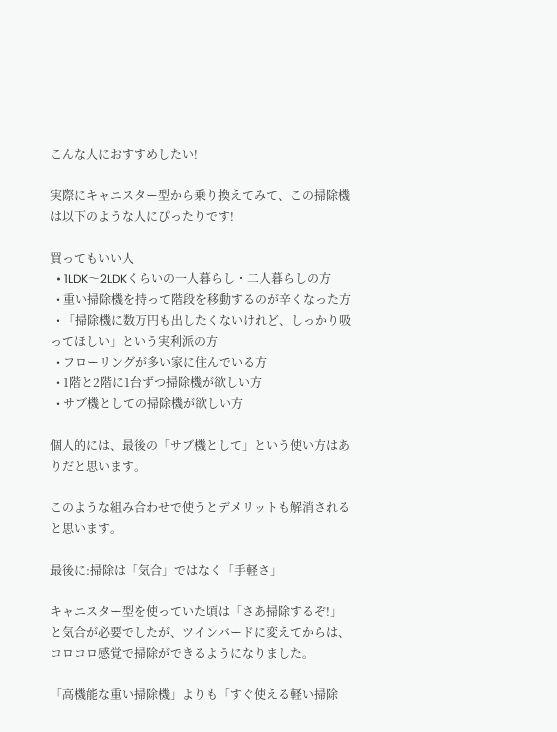こんな人におすすめしたい!

実際にキャニスター型から乗り換えてみて、この掃除機は以下のような人にぴったりです!

買ってもいい人
  • 1LDK〜2LDKくらいの一人暮らし・二人暮らしの方
  • 重い掃除機を持って階段を移動するのが辛くなった方
  • 「掃除機に数万円も出したくないけれど、しっかり吸ってほしい」という実利派の方
  • フローリングが多い家に住んでいる方
  • 1階と2階に1台ずつ掃除機が欲しい方
  • サブ機としての掃除機が欲しい方

個人的には、最後の「サブ機として」という使い方はありだと思います。

このような組み合わせで使うとデメリットも解消されると思います。

最後に:掃除は「気合」ではなく「手軽さ」

キャニスター型を使っていた頃は「さあ掃除するぞ!」と気合が必要でしたが、ツインバードに変えてからは、コロコロ感覚で掃除ができるようになりました。

「高機能な重い掃除機」よりも「すぐ使える軽い掃除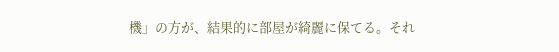機」の方が、結果的に部屋が綺麗に保てる。それ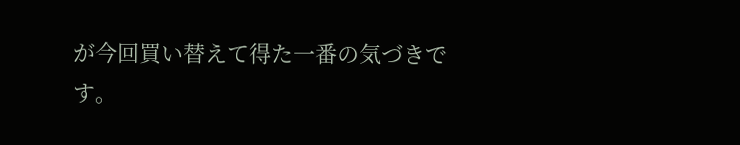が今回買い替えて得た一番の気づきです。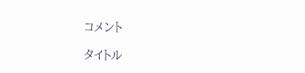コメント

タイトル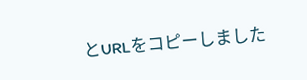とURLをコピーしました